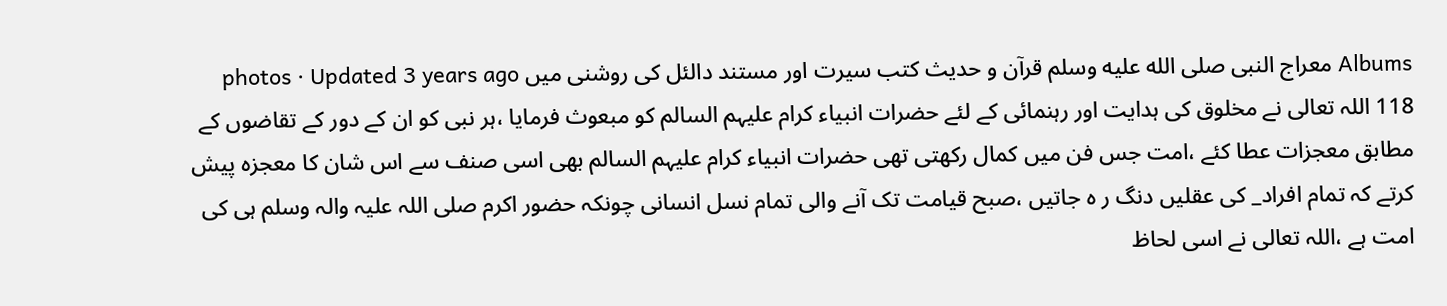Albums معراج النبی صلى الله عليه وسلم قرآن و حدیث کتب سیرت اور مستند دالئل کی روشنی میں photos · Updated 3 years ago 118 اللہ تعالی نے مخلوق کی ہدایت اور رہنمائی کے لئے حضرات انبیاء کرام علیہم السالم کو مبعوث فرمایا ،ہر نبی کو ان کے دور کے تقاضوں کے مطابق معجزات عطا کئے ،امت جس فن میں کمال رکھتی تھی حضرات انبیاء کرام علیہم السالم بھی اسی صنف سے اس شان کا معجزہ پیش کرتے کہ تمام افراد_ کی عقلیں دنگ ر ہ جاتیں ،صبح قیامت تک آنے والی تمام نسل انسانی چونکہ حضور اکرم صلی اللہ علیہ والہ وسلم ہی کی امت ہے ،اللہ تعالی نے اسی لحاظ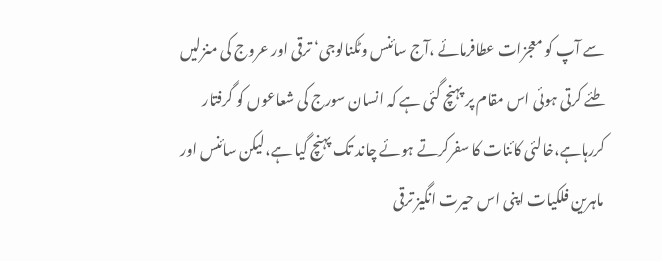سے آپ کو معجزات عطافرمائے ،آج سائنس وٹکنالوجی‘ ترقی اور عروج کی منزلیں طئے کرتی ہوئی اس مقام پر پہنچ گئی ہے کہ انسان سورج کی شعاعوں کو گرفتار کررہاہے،خالئی کائنات کا سفرکرتے ہوئے چاند تک پہنچ گیا ہے،لیکن سائنس اور ماہرین فلکیات اپنی اس حیرت انگیز ترقی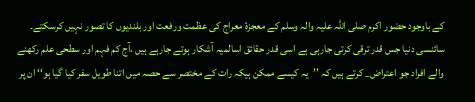کے باوجود حضور اکرم صلی اللہ علیہ والہ وسلم کے معجزۂ معراج کی عظمت ورفعت اور بلندیوں کا تصور نہیں کرسکتے۔ سائنسی دنیا جس قدر ترقی کرتی جارہی ہے اسی قدر حقائق اسالمیہ آشکار ہوتے جارہے ہیں ،آج کم فہم اور سطحی علم رکھنے والے افراد جو اعتراض_ کرتے ہیں کہ ’’یہ کیسے ممکن ہیکہ رات کے مختصر سے حصہ میں اتنا طویل سفر کیا گیا ہو‘‘ ان پر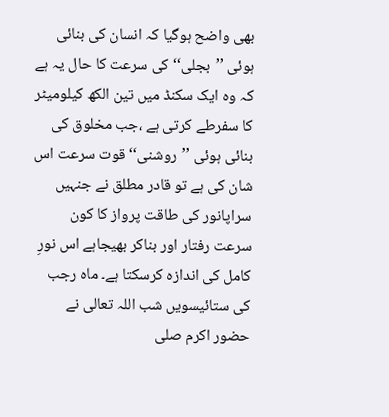بھی واضح ہوگیا کہ انسان کی بنائی ہوئی ’’بجلی‘‘ کی سرعت کا حال یہ ہے کہ وہ ایک سکنڈ میں تین الکھ کیلومیٹر کا سفرطے کرتی ہے ،جب مخلوق کی بنائی ہوئی ’’روشنی‘‘ قوت سرعت اس شان کی ہے تو قادر مطلق نے جنہیں سراپانور کی طاقت پرواز کا کون سرعت رفتار اور بناکر بھیجاہے اس نورِ کامل کی اندازہ کرسکتا ہے۔ ماہ رجب کی ستائیسویں شب اللہ تعالی نے حضور اکرم صلی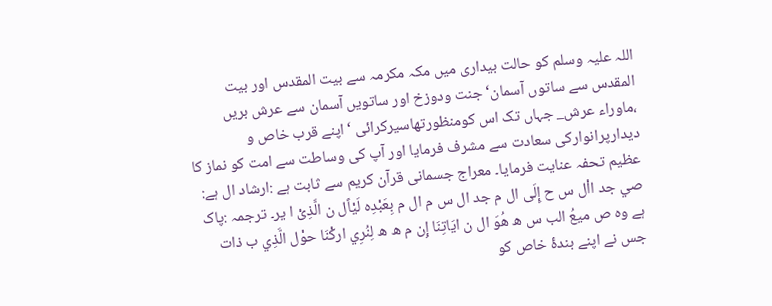اللہ علیہ وسلم کو حالت بیداری میں مکہ مکرمہ سے بیت المقدس اور بیت المقدس سے ساتوں آسمان‘ جنت ودوزخ اور ساتویں آسمان سے عرش بریں ،ماوراء عرش_ جہاں تک اس کومنظورتھاسیرکرائی ‘اپنے قرب خاص و دیدارپرانوارکی سعادت سے مشرف فرمایا اور آپ کی وساطت سے امت کو نماز کا عظیم تحفہ عنایت فرمایا۔ معراج جسمانی قرآن کریم سے ثابت ہے :ارشاد ال ہے: صي جد ااْل س ح إِلَی ال م جد ال س م ال م بِعَبْدِه لَيْاًل ن الَّذِیْ ا ير۔ ترجمہ :پاک ہے وہ ص ميعُ الب س ه هُوَ ال ن ايَاتِنَا إِن م ه ه لِنُرِي ارکْنَا حوْل الَّذِي ب ذات جس نے اپنے بندۂ خاص کو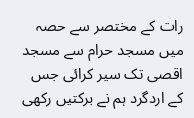رات کے مختصر سے حصہ میں مسجد حرام سے مسجد اقصی تک سیر کرائی جس کے اردگرد ہم نے برکتیں رکھی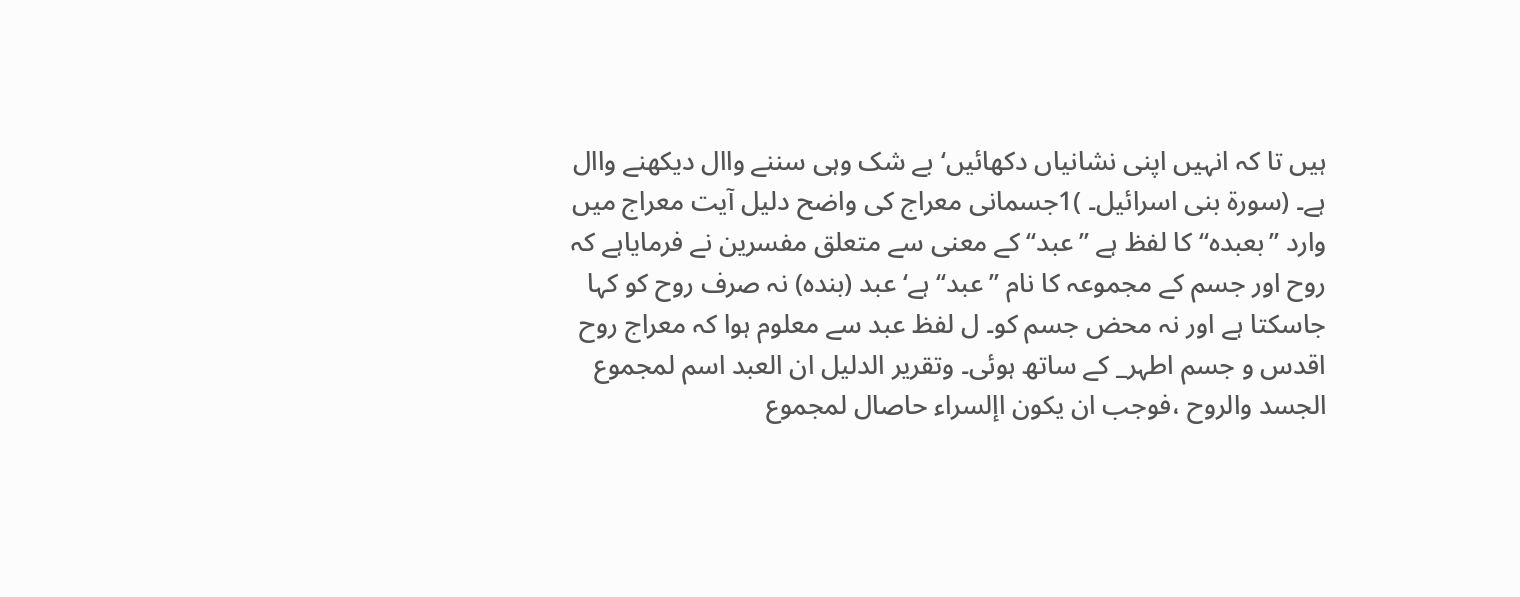ہیں تا کہ انہیں اپنی نشانیاں دکھائیں‘ بے شک وہی سننے واال دیکھنے واال ہے۔ (سورۃ بنی اسرائیل۔ )1جسمانی معراج کی واضح دلیل آیت معراج میں وارد ’’بعبدہ‘‘ کا لفظ ہے ’’عبد‘‘ کے معنی سے متعلق مفسرین نے فرمایاہے کہ روح اور جسم کے مجموعہ کا نام ’’عبد‘‘ ہے‘ عبد (بندہ) نہ صرف روح کو کہا جاسکتا ہے اور نہ محض جسم کو۔ ل لفظ عبد سے معلوم ہوا کہ معراج روح اقدس و جسم اطہر_ کے ساتھ ہوئی۔ وتقرير الدليل ان العبد اسم لمجموع الجسد والروح ،فوجب ان يکون اإلسراء حاصال لمجموع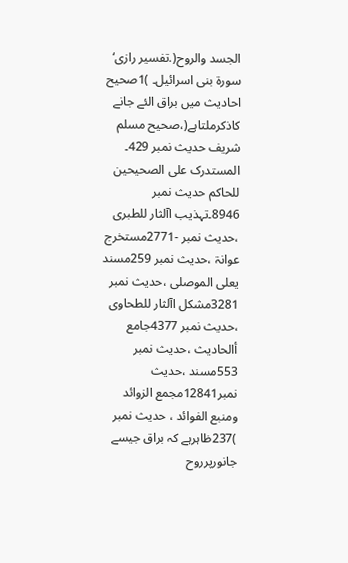الجسد والروح(.تفسیر رازی‘ سورۃ بنی اسرائیل۔ )1صحیح احادیث میں براق الئے جانے کاذکرملتاہے(،صحیح مسلم شریف حدیث نمبر 429۔ المستدرک علی الصحیحین للحاکم حدیث نمبر 8946۔تہذیب اآلثار للطبری ،حدیث نمبر -2771مستخرج عوانۃ ،حدیث نمبر 259مسند یعلی الموصلی ،حدیث نمبر 3281مشکل اآلثار للطحاوی ،حدیث نمبر 4377جامع أالحادیث ،حدیث نمبر 553مسند ،حدیث نمبر12841مجمع الزوائد ومنبع الفوائد ، حدیث نمبر )237ظاہرہے کہ براق جیسے جانورپرروح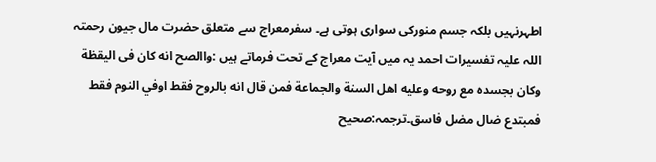اطہرنہیں بلکہ جسم منورکی سواری ہوتی ہے۔ سفرمعراج سے متعلق حضرت مال جیون رحمتہ اللہ علیہ تفسیرات احمد یہ میں آیت معراج کے تحت فرماتے ہیں :واالصح انه کان فی اليقظة وکان بجسده مع روحه وعليه اهل السنة والجماعة فمن قال انه بالروح فقط اوفي النوم فقط فمبتدع ضال مضل فاسق۔ترجمہ:صحیح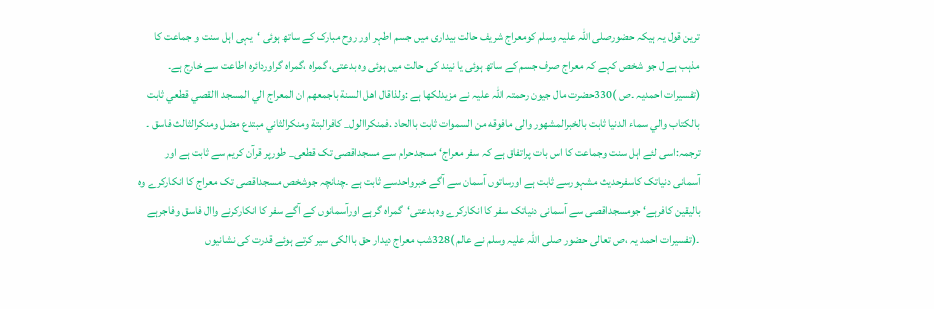ترین قول یہ ہیکہ حضورصلی اللہ علیہ وسلم کومعراج شریف حالت بیداری میں جسم اطہر اور روح مبارک کے ساتھ ہوئی ‘یہی اہل سنت و جماعت کا مذہب ہے ل جو شخص کہے کہ معراج صرف جسم کے ساتھ ہوئی یا نیند کی حالت میں ہوئی وہ بدعتی، گمراہ ،گمراہ گراوردائرہ اطاعت سے خارج ہے۔ (تفسیرات احمدیہ ۔ص )330حضرت مال جیون رحمتہ اللہ علیہ نے مزیدلکھا ہے :ولذاقال اهل السنة باجمعهم ان المعراج الي المسجد االقصي قطعي ثابت بالکتاب والي سماء الدنيا ثابت بالخبرالمشهور والی مافوقه من السموات ثابت باالحاد .فمنکراالول_ کافرالبتة ومنکرالثاني مبتدع مضل ومنکرالثالث فاسق ۔ ترجمہ:اسی لئے اہل سنت وجماعت کا اس بات پراتفاق ہے کہ سفر معراج‘ مسجدحرام سے مسجداقصی تک قطعی_ طورپر قرآن کریم سے ثابت ہے اور آسمانی دنیاتک کاسفرحدیث مشہورسے ثابت ہے اورساتوں آسمان سے آگے خبرواحدسے ثابت ہے ۔چنانچہ جوشخص مسجداقصی تک معراج کا انکارکرے وہ بالیقین کافرہے‘ جومسجداقصی سے آسمانی دنیاتک سفر کا انکارکرے وہ بدعتی‘گمراہ گرہے اورآسمانوں کے آگے سفر کا انکارکرنے واال فاسق وفاجرہے ۔(تفسیرات احمد یہ ،ص تعالی حضور صلی اللہ علیہ وسلم نے عالم )328شب معراج دیدار حق باالکی سیر کرتے ہوئے قدرت کی نشانیوں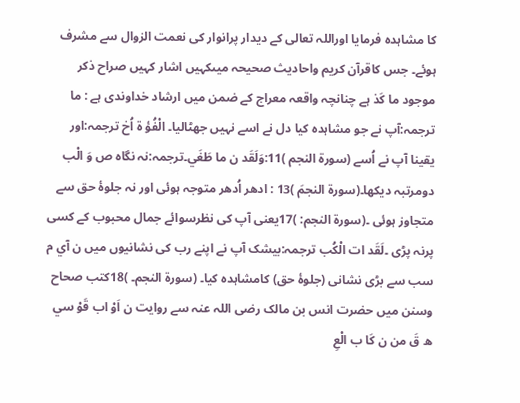کا مشاہدہ فرمایا اوراللہ تعالی کے دیدار پرانوار کی نعمت الزوال سے مشرف ہوئے۔ جس کاقرآن کریم واحادیث صحیحہ میںکہیں اشار کہیں صراح ذکر موجود ما کَذ ہے چنانچہ واقعہ معراج کے ضمن میں ارشاد خداوندی ہے : ما ترجمہ:آپ نے جو مشاہدہ کیا دل نے اسے نہیں جھٹالیا۔ الْفُؤ ة اُخ ترجمہ:اور یقینا آپ نے اُسے (سورۃ النجم )11:وَلَقَد ن ما طَغَي۔ترجمہ:نہ نگاہ ص وَ الْب دومرتبہ دیکھا۔(سورۃ النجمَ )13 : ادھر اُدھر متوجہ ہوئی اور نہ جلوۂ حق سے متجاوز ہوئی ۔(سورۃ النجم: )17یعنی آپ کی نظرسوائے جمال محبوب کے کسی پرنہ پڑی ۔لَقَد ات الْکُب ترجمہ:بیشک آپ نے اپنے رب کی نشانیوں میں ن آي م سب سے بڑی نشانی (جلوۂ حق) کامشاہدہ کیا۔ (سورۃ النجم۔ )18کتب صحاح وسنن میں حضرت انس بن مالک رضی اللہ عنہ سے روایت ن اَوْ اب قَوْ سي ه قَ من ن کَا ب الْعِ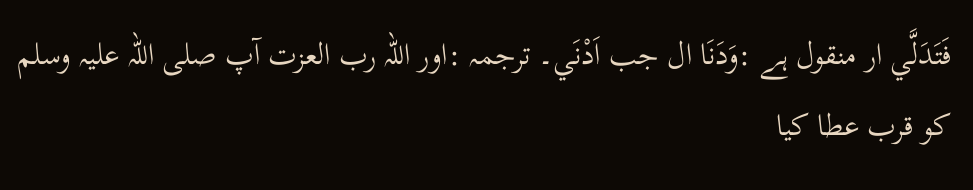فَتَدَلَّي ار منقول ہے :وَدَنَا ال جب اَدْنَي۔ ترجمہ :اور اللہ رب العزت آپ صلی اللہ علیہ وسلم کو قرب عطا کیا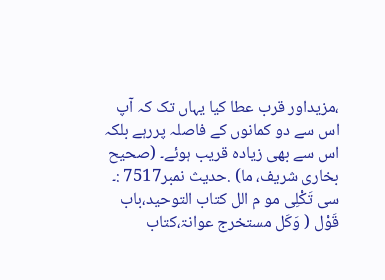،مزیداور قرب عطا کیا یہاں تک کہ آپ اس سے دو کمانوں کے فاصلہ پررہے بلکہ اس سے بھی زیادہ قریب ہوئے۔ (صحیح بخاری شریف، ما) .حدیث نمبر7517 :۔ سی تَکْلِی مو م الل کتاب التوحید،باب قَوْل ( وَکَل مستخرج عوانۃ،کتاب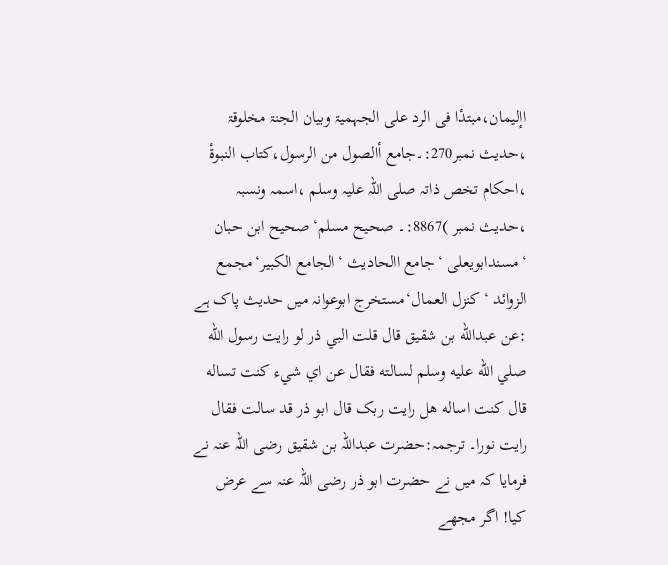اإلیمان،مبتدٔا فی الرد علی الجہمیۃ وبیان الجنۃ مخلوقۃ ،حدیث نمبر270:۔جامع أالصول من الرسول،کتاب النبوۃٔ ،احکام تخص ذاتہ صلی اللہ علیہ وسلم ،اسمہ ونسبہ ،حدیث نمبر )8867:۔ صحیح مسلم‘صحیح ابن حبان ‘مسندابویعلی ‘جامع االحادیث ‘الجامع الکبیر‘مجمع الزوائد ‘کنزل العمال‘مستخرج ابوعوانہ میں حدیث پاک ہے :عن عبدالله بن شقيق قال قلت البي ذر لو رايت رسول الله صلي الله عليه وسلم لسالته فقال عن اي شيء کنت تساله قال کنت اساله هل رايت ربک قال ابو ذر قد سالت فقال رايت نورا۔ ترجمہ:حضرت عبداللہ بن شقیق رضی اللہ عنہ نے فرمایا کہ میں نے حضرت ابو ذر رضی اللہ عنہ سے عرض کیا! اگر مجھے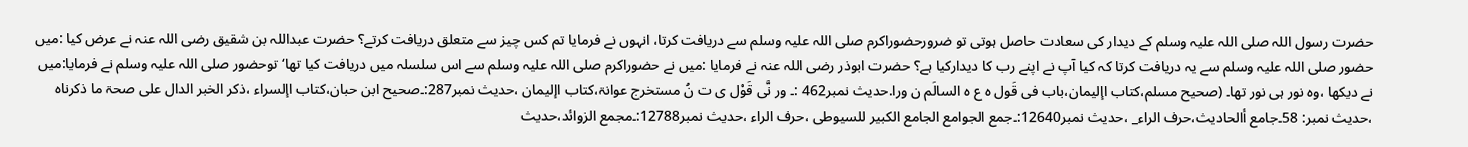حضرت رسول اللہ صلی اللہ علیہ وسلم کے دیدار کی سعادت حاصل ہوتی تو ضرورحضوراکرم صلی اللہ علیہ وسلم سے دریافت کرتا، انہوں نے فرمایا تم کس چیز سے متعلق دریافت کرتے؟ حضرت عبداللہ بن شقیق رضی اللہ عنہ نے عرض کیا :میں حضور صلی اللہ علیہ وسلم سے یہ دریافت کرتا کہ کیا آپ نے اپنے رب کا دیدارکیا ہے؟ حضرت ابوذر رضی اللہ عنہ نے فرمایا :میں نے حضوراکرم صلی اللہ علیہ وسلم سے اس سلسلہ میں دریافت کیا تھا‘توحضور صلی اللہ علیہ وسلم نے فرمایا:میں نے دیکھا ،وہ نور ہی نور تھا۔ (صحیح مسلم،کتاب اإلیمان،باب فی قَول ہ ع ہ السالَم ن ورا.حدیث نمبر462 :۔ ور نَّی قَوْل ی ت نُ مستخرج عوانۃ،کتاب اإلیمان ،حدیث نمبر287:۔صحیح ابن حبان،کتاب اإلسراء ،ذکر الخبر الدال علی صحۃ ما ذکرناہ ،حدیث نمبر: 58۔جامع أالحادیث،حرف الراء_ ،حدیث نمبر12640:۔جمع الجوامع الجامع الکبیر للسیوطی ،حرف الراء ،حدیث نمبر12788:۔مجمع الزوائد،حدیث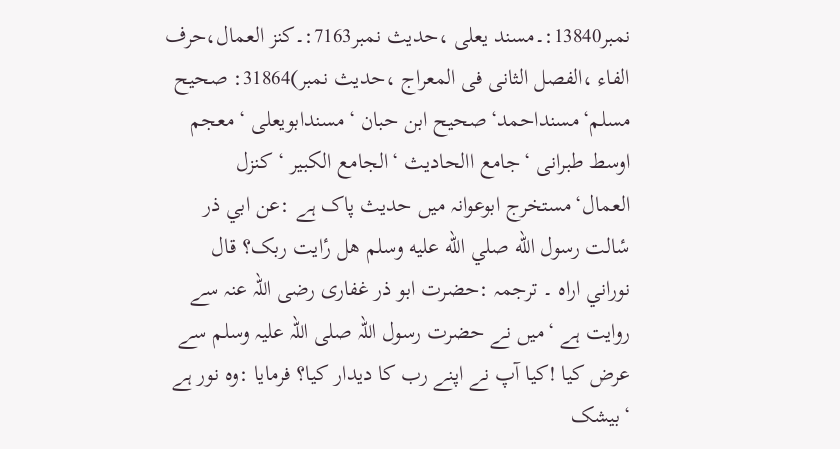نمبر13840:۔مسند یعلی ،حدیث نمبر7163:۔کنز العمال،حرف الفاء ،الفصل الثانی فی المعراج ،حدیث نمبر)31864: صحیح مسلم‘مسنداحمد‘صحیح ابن حبان ‘مسندابویعلی ‘معجم اوسط طبرانی ‘جامع االحادیث ‘الجامع الکبیر ‘کنزل العمال‘مستخرج ابوعوانہ میں حدیث پاک ہے :عن ابي ذر سٔالت رسول الله صلي الله عليه وسلم هل رٔايت ربک؟ قال نوراني اراه ۔ ترجمہ :حضرت ابو ذر غفاری رضی اللہ عنہ سے روایت ہے ‘میں نے حضرت رسول اللہ صلی اللہ علیہ وسلم سے عرض کیا !کیا آپ نے اپنے رب کا دیدار کیا؟ فرمایا :وہ نور ہے ‘بیشک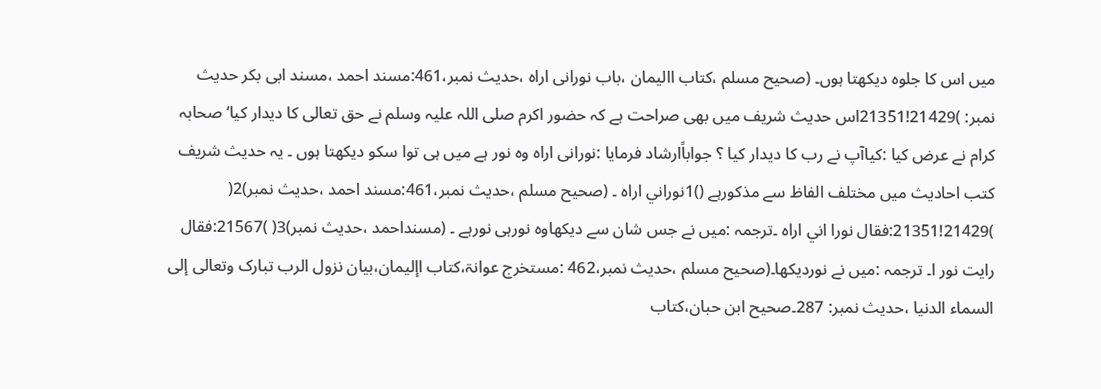میں اس کا جلوہ دیکھتا ہوں۔ (صحیح مسلم ،کتاب االیمان ،باب نورانی اراہ ،حدیث نمبر،461:مسند احمد ،مسند ابی بکر حدیث نمبر: )21429!21351اس حدیث شریف میں بھی صراحت ہے کہ حضور اکرم صلی اللہ علیہ وسلم نے حق تعالی کا دیدار کیا‘ صحابہ کرام نے عرض کیا :کیاآپ نے رب کا دیدار کیا ؟ جواباًارشاد فرمایا :نورانی اراہ وہ نور ہے میں ہی توا سکو دیکھتا ہوں ۔ یہ حدیث شریف کتب احادیث میں مختلف الفاظ سے مذکورہے ()1نوراني اراه ۔ (صحیح مسلم ،حدیث نمبر،461:مسند احمد ،حدیث نمبر)2( )21429!21351:فقال نورا اني اراه ۔ترجمہ :میں نے جس شان سے دیکھاوہ نورہی نورہے ۔ (مسنداحمد ،حدیث نمبر)3( )21567:فقال رايت نور ا۔ ترجمہ :میں نے نوردیکھا۔(صحیح مسلم ،حدیث نمبر،462 :مستخرج عوانۃ،کتاب اإلیمان،بیان نزول الرب تبارک وتعالی إلی السماء الدنیا ،حدیث نمبر: 287۔صحیح ابن حبان،کتاب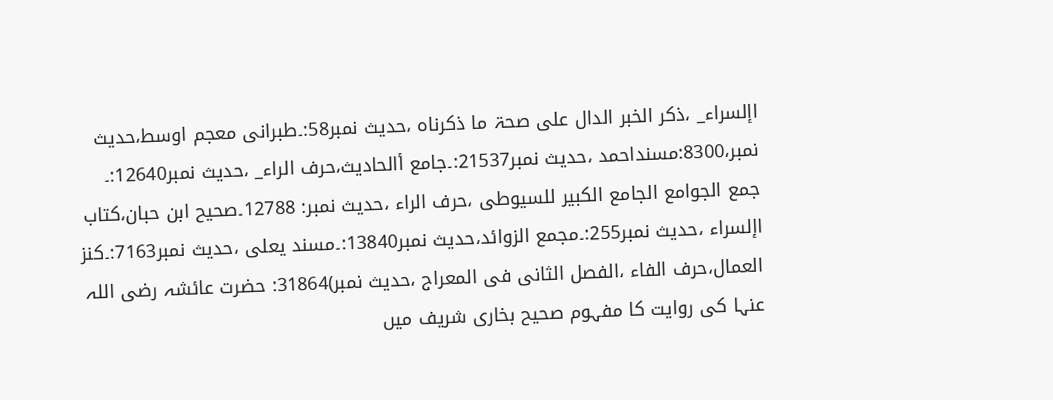اإلسراء_ ،ذکر الخبر الدال علی صحۃ ما ذکرناہ ،حدیث نمبر58:۔طبرانی معجم اوسط،حدیث نمبر،8300:مسنداحمد ،حدیث نمبر21537:۔جامع أالحادیث،حرف الراء_ ،حدیث نمبر12640:۔ جمع الجوامع الجامع الکبیر للسیوطی ،حرف الراء ،حدیث نمبر: 12788۔صحیح ابن حبان،کتاب اإلسراء ،حدیث نمبر255:۔مجمع الزوائد،حدیث نمبر13840:۔مسند یعلی ،حدیث نمبر7163:۔کنز العمال،حرف الفاء ،الفصل الثانی فی المعراج ،حدیث نمبر)31864: حضرت عائشہ رضی اللہ عنہا کی روایت کا مفہوم صحیح بخاری شریف میں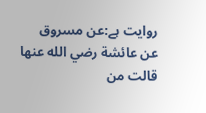روایت ہے:عن مسروق عن عائشة رضي الله عنها قالت من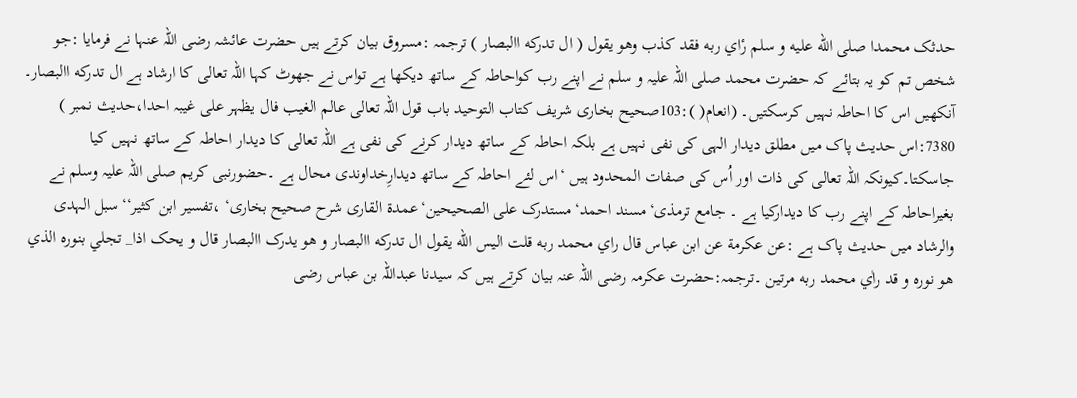حدثک محمدا صلی الله عليه و سلم رٔاي ربه فقد کذب وهو يقول ( ال تدرکه االبصار ) ترجمہ :مسروق بیان کرتے ہیں حضرت عائشہ رضی اللہ عنہا نے فرمایا :جو شخص تم کو یہ بتائے کہ حضرت محمد صلی اللہ علیہ و سلم نے اپنے رب کواحاطہ کے ساتھ دیکھا ہے تواس نے جھوٹ کہا اللہ تعالی کا ارشاد ہے ال تدرکه االبصار۔ آنکھیں اس کا احاطہ نہیں کرسکتیں۔ (انعام( ):103صحیح بخاری شریف کتاب التوحید باب قول اللہ تعالی عالم الغیب فال یظہر علی غیبہ احدا،حدیث نمبر ) 7380:اس حدیث پاک میں مطلق دیدار الہی کی نفی نہیں ہے بلکہ احاطہ کے ساتھ دیدار کرنے کی نفی ہے اللہ تعالی کا دیدار احاطہ کے ساتھ نہیں کیا جاسکتا۔کیونکہ اللہ تعالی کی ذات اور اُس کی صفات المحدود ہیں ‘اس لئے احاطہ کے ساتھ دیدارِخداوندی محال ہے ۔حضورنبی کریم صلی اللہ علیہ وسلم نے بغیراحاطہ کے اپنے رب کا دیدارکیا ہے ۔ جامع ترمذی‘مسند احمد‘مستدرک علی الصحیحین‘عمدۃ القاری شرح صحیح بخاری‘ ،تفسیر ابن کثیر‘‘سبل الہدی والرشاد میں حدیث پاک ہے :عن عکرمة عن ابن عباس قال راي محمد ربه قلت اليس الله يقول ال تدرکه االبصار و هو يدرک االبصار قال و يحک اذا_ تجلي بنوره الذي هو نوره و قد راٰي محمد ربه مرتين ۔ترجمہ:حضرت عکرمہ رضی اللہ عنہ بیان کرتے ہیں کہ سیدنا عبداللہ بن عباس رضی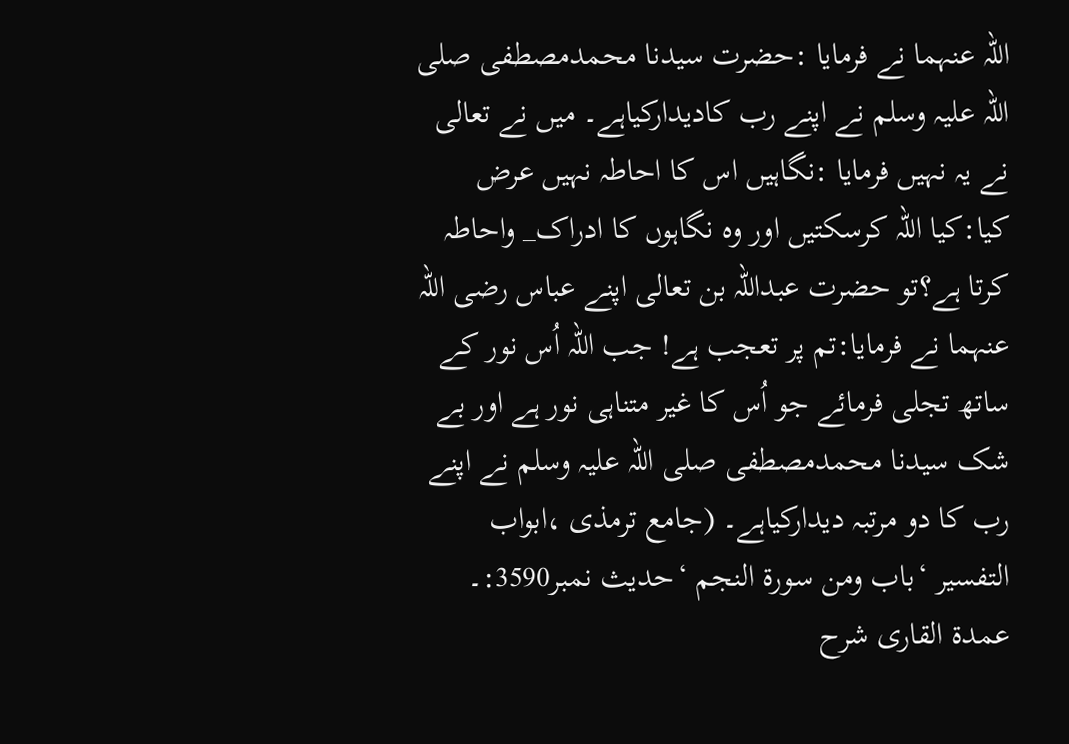اللہ عنہما نے فرمایا :حضرت سیدنا محمدمصطفی صلی اللہ علیہ وسلم نے اپنے رب کادیدارکیاہے۔ میں نے تعالی نے یہ نہیں فرمایا :نگاہیں اس کا احاطہ نہیں عرض کیا:کیا اللہ کرسکتیں اور وہ نگاہوں کا ادراک_ واحاطہ کرتا ہے؟تو حضرت عبداللہ بن تعالی اپنے عباس رضی اللہ عنہما نے فرمایا:تم پر تعجب ہے! جب اللہ اُس نور کے ساتھ تجلی فرمائے جو اُس کا غیر متناہی نور ہے اور بے شک سیدنا محمدمصطفی صلی اللہ علیہ وسلم نے اپنے رب کا دو مرتبہ دیدارکیاہے۔ (جامع ترمذی ،ابواب التفسیر ‘باب ومن سورۃ النجم ‘حدیث نمبر3590:۔ عمدۃ القاری شرح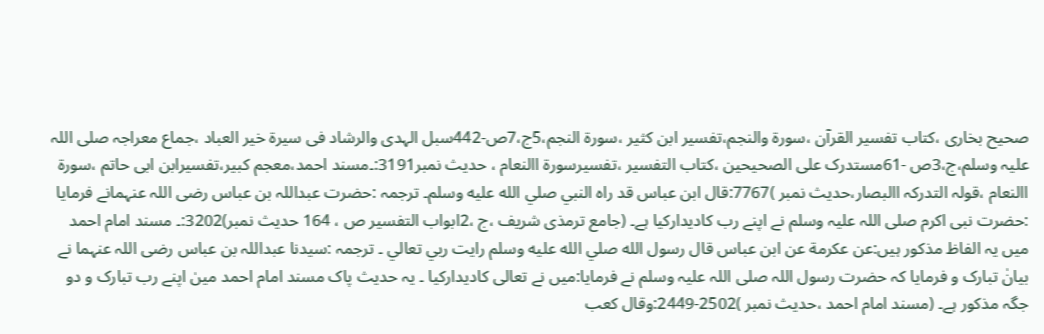صحیح بخاری ،کتاب تفسیر القرآن ،سورۃ والنجم،تفسیر ابن کثیر ،سورۃ النجم،5ج،7ص-442سبل الہدی والرشاد فی سیرۃ خیر العباد ،جماع معراجہ صلی اللہ علیہ وسلم،ج،3ص -61مستدرک علی الصحیحین ،کتاب التفسیر ،تفسیرسورۃ االنعام ، حدیث نمبر3191:۔مسند احمد،معجم کبیر،تفسیرابن ابی حاتم ،سورۃ االنعام ،قولہ التدرکہ االبصار،حدیث نمبر )7767:قال ابن عباس قد راه النبي صلي الله عليه وسلم۔ ترجمہ :حضرت عبداللہ بن عباس رضی اللہ عنہمانے فرمایا :حضرت نبی اکرم صلی اللہ علیہ وسلم نے اپنے رب کادیدارکیا ہے۔ (جامع ترمذی شریف ،ج ،2ابواب التفسیر ص ، 164 حدیث نمبر)3202:۔ مسند امام احمد میں یہ الفاظ مذکور ہیں:عن عکرمة عن ابن عباس قال رسول الله صلي الله عليه وسلم رايت ربي تعالي ۔ ترجمہ :سیدنا عبداللہ بن عباس رضی اللہ عنہما نے بیانٰ تبارک و فرمایا کہ حضرت رسول اللہ صلی اللہ علیہ وسلم نے فرمایا:میں نے تعالی کادیدارکیا ۔ یہ حدیث پاک مسند امام احمد میںٰ اپنے رب تبارک و دو جگہ مذکور ہے۔ (مسند امام احمد ،حدیث نمبر )2502-2449:وقال کعب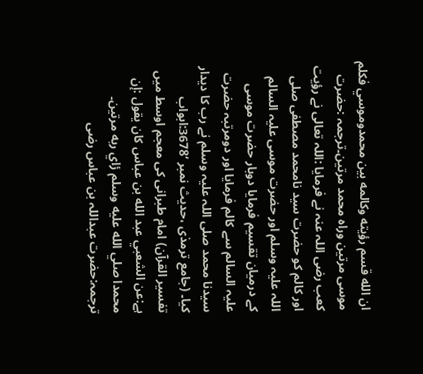ان الله قسم رؤيته وکالمه بين محمدوموسي فکلم موسی مرتين وراه محمد مرتين۔ترجمہ :حضرت کعب رضی اللہ عنہ نے فرمایا :اللہ تعالی نے رؤیت اور کالم کو حضرت سید نامحمد مصطفی صلی اللہ علیہ وسلم اور حضرت موسی علیہ السالم کے درمیان تقسیم فرمایا دوبار حضرت موسی علیہ السالم سے کالم فرمایا اور دومرتبہ حضرت سیدنا محمد صلی اللہ علیہ وسلم نے رب کا دیدار کیا۔ (جامع ترمذی ،حدیث نمبر ‘3678:ابواب تفسیر القرآن) امام طبرانی کی معجم اوسط میں ہے:عن الشعبي عبد الله بن عباس کان يقول :إن محمدا صلي الله عليه وسلم رٔاي ربه مرتين۔ ترجمہ:حضرت عبداللہ بن عباس رضی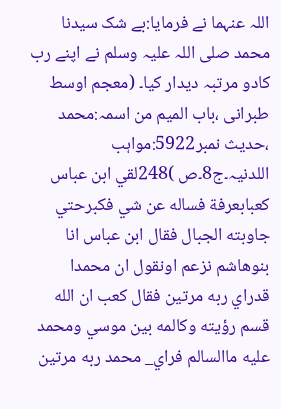اللہ عنہما نے فرمایا:بے شک سیدنا محمد صلی اللہ علیہ وسلم نے اپنے رب کادو مرتبہ دیدار کیا۔ (معجم اوسط طبرانی ،باب المیم من اسمہ:محمد ،حدیث نمبر5922:مواہب اللدنیہ۔ج8۔ص )248لقي ابن عباس کعبابعرفة فساله عن شي فکبرحتي جاوبته الجبال فقال ابن عباس انا بنوهاشم نزعم اونقول ان محمدا قدراي ربه مرتين فقال کعب ان الله قسم رؤيته وکالمه بين موسي ومحمد عليه ماالسالم فراي_ محمد ربه مرتين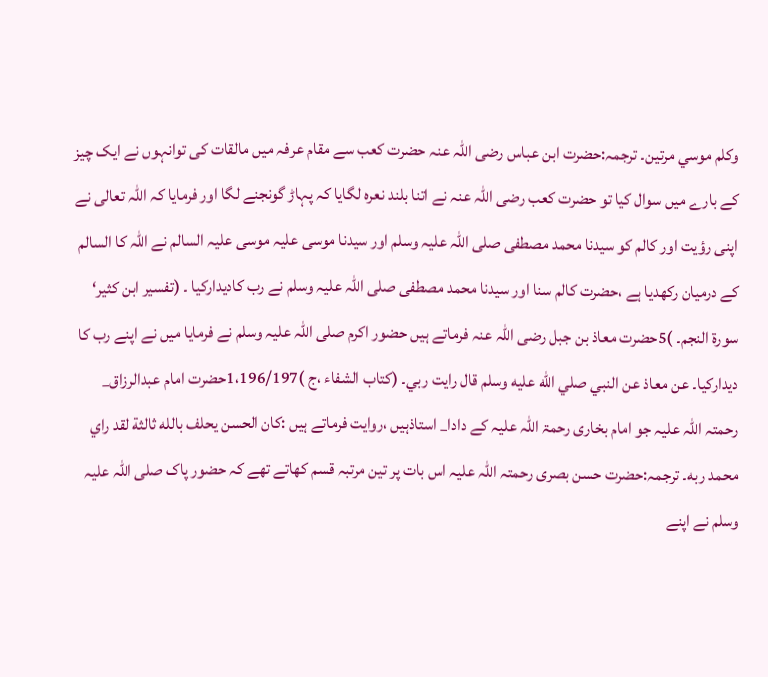وکلم موسي مرتين۔ ترجمہ:حضرت ابن عباس رضی اللہ عنہ حضرت کعب سے مقام عرفہ میں مالقات کی توانہوں نے ایک چیز کے بارے میں سوال کیا تو حضرت کعب رضی اللہ عنہ نے اتنا بلند نعرہ لگایا کہ پہاڑ گونجنے لگا اور فرمایا کہ اللہ تعالی نے اپنی رؤیت اور کالم کو سیدنا محمد مصطفی صلی اللہ علیہ وسلم اور سیدنا موسی علیہ موسی علیہ السالم نے اللہ کا السالم کے درمیان رکھدیا ہے ،حضرت کالم سنا اور سیدنا محمد مصطفی صلی اللہ علیہ وسلم نے رب کادیدارکیا ۔ (تفسیر ابن کثیر‘ سورۃ النجم۔ )5حضرت معاذ بن جبل رضی اللہ عنہ فرماتے ہیں حضور اکرم صلی اللہ علیہ وسلم نے فرمایا میں نے اپنے رب کا دیدارکیا۔ عن معاذ عن النبي صلي الله عليه وسلم قال رايت ربي۔ (کتاب الشفاء ،ج )1،196/197حضرت امام عبدالرزاق_ رحمتہ اللہ علیہ جو امام بخاری رحمۃ اللہ علیہ کے دادا_ استاذہیں ،روایت فرماتے ہیں :کان الحسن يحلف بالله ثالثة لقد راي محمد ربه۔ ترجمہ:حضرت حسن بصری رحمتہ اللہ علیہ اس بات پر تین مرتبہ قسم کھاتے تھے کہ حضور پاک صلی اللہ علیہ وسلم نے اپنے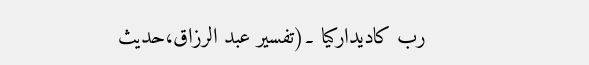رب کادیدارکیا ۔(تفسیر عبد الرزاق،حدیث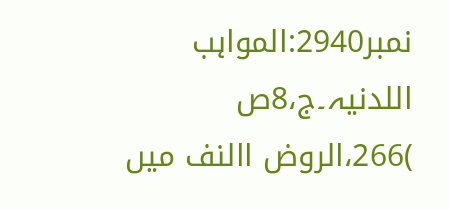نمبر2940:المواہب اللدنیہ۔ج،8ص )266،الروض االنف میں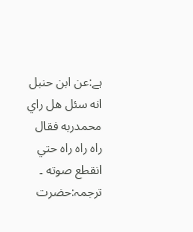ہے:عن ابن حنبل انه سئل هل راي محمدربه فقال راه راه راه حتي انقطع صوته ۔ ترجمہ:حضرت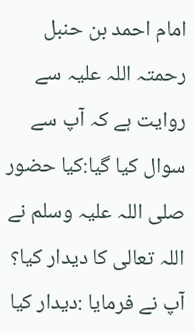امام احمد بن حنبل رحمتہ اللہ علیہ سے روایت ہے کہ آپ سے سوال کیا گیا:کیا حضور صلی اللہ علیہ وسلم نے اللہ تعالی کا دیدار کیا؟ آپ نے فرمایا :دیدار کیا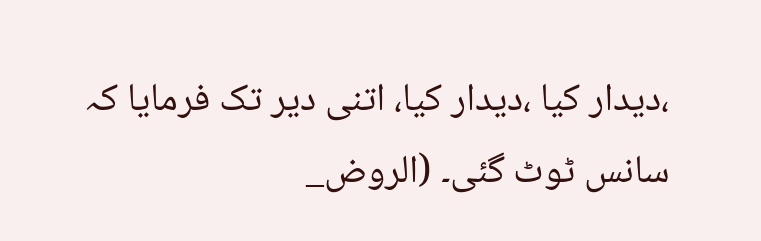،دیدار کیا ،دیدار کیا، اتنی دیر تک فرمایا کہ سانس ٹوٹ گئی۔ (الروض_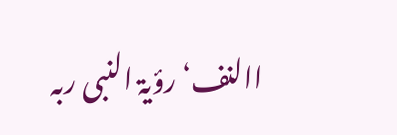االنف‘ رؤیۃ النبی ربہ